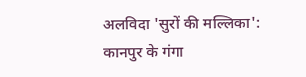अलविदा 'सुरों की मल्लिका': कानपुर के गंगा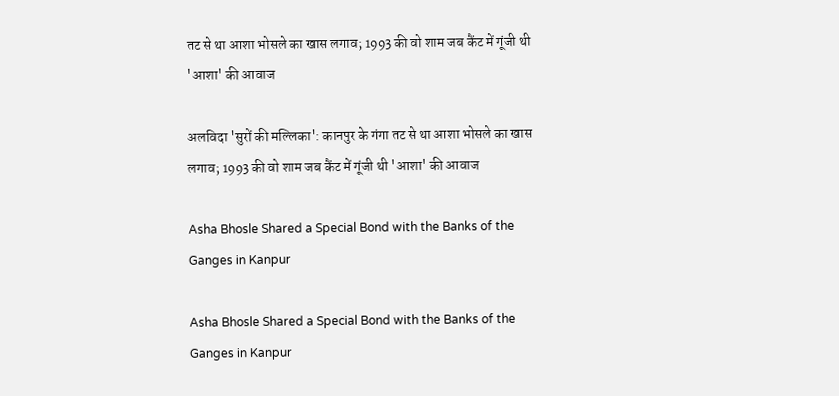तट से था आशा भोसले का खास लगाव; 1993 की वो शाम जब कैंट में गूंजी थी 'आशा' की आवाज

अलविदा 'सुरों की मल्लिका': कानपुर के गंगा तट से था आशा भोसले का खास लगाव; 1993 की वो शाम जब कैंट में गूंजी थी 'आशा' की आवाज

Asha Bhosle Shared a Special Bond with the Banks of the Ganges in Kanpur

Asha Bhosle Shared a Special Bond with the Banks of the Ganges in Kanpur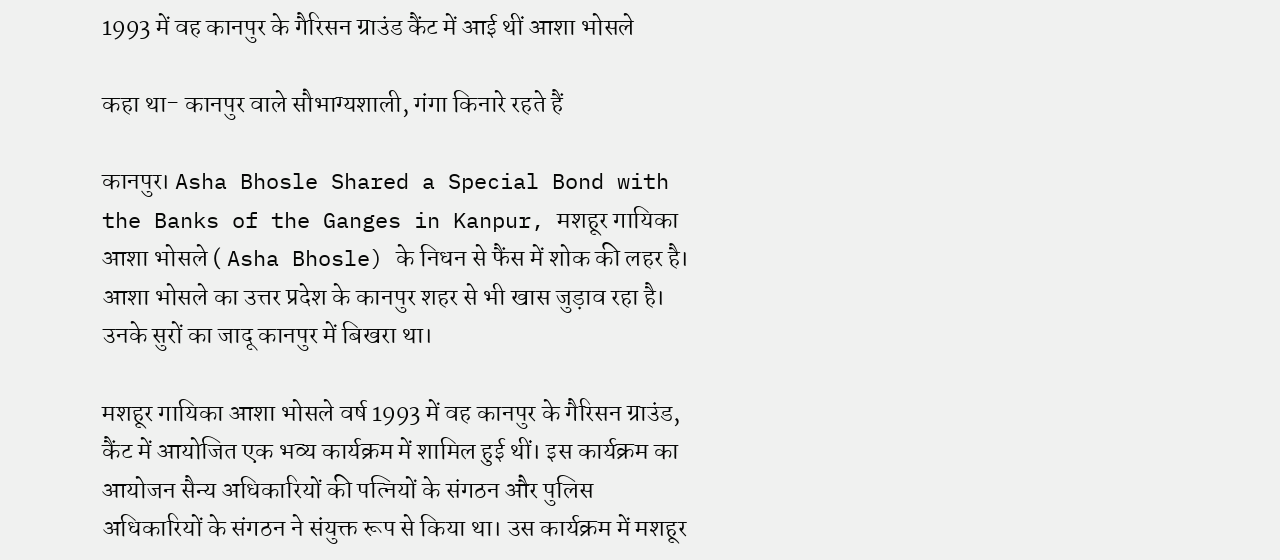1993 में वह कानपुर के गैरिसन ग्राउंड कैंट में आई थीं आशा भोसले

कहा था- कानपुर वाले सौभाग्यशाली, गंगा किनारे रहते हैं

कानपुर। Asha Bhosle Shared a Special Bond with the Banks of the Ganges in Kanpur, मशहूर गायिका आशा भोसले ( Asha Bhosle) के निधन से फैंस में शोक की लहर है। आशा भोसले का उत्तर प्रदेश के कानपुर शहर से भी खास जुड़ाव रहा है। उनके सुरों का जादू कानपुर में बिखरा था।

मशहूर गायिका आशा भोसले वर्ष 1993 में वह कानपुर के गैरिसन ग्राउंड, कैंट में आयोजित एक भव्य कार्यक्रम में शामिल हुई थीं। इस कार्यक्रम का आयोजन सैन्य अधिकारियों की पत्नियों के संगठन और पुलिस अधिकारियों के संगठन ने संयुक्त रूप से किया था। उस कार्यक्रम में मशहूर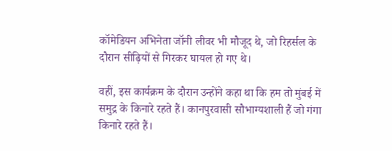कॉमेडियन अभिनेता जॉनी लीवर भी मौजूद थे, जो रिहर्सल के दौरान सीढ़ियों से गिरकर घायल हो गए थे।

वहीं, इस कार्यक्रम के दौरान उन्होंने कहा था कि हम तो मुंबई में समुद्र के किनारे रहते हैं। कानपुरवासी सौभाग्यशाली हैं जो गंगा किनारे रहते हैं।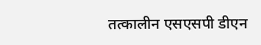तत्कालीन एसएसपी डीएन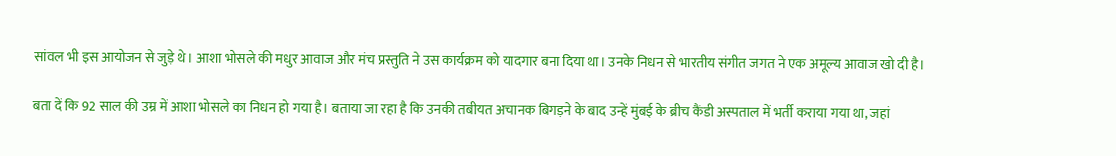सांवल भी इस आयोजन से जुड़े थे। आशा भोसले की मधुर आवाज और मंच प्रस्तुति ने उस कार्यक्रम को यादगार बना दिया था। उनके निधन से भारतीय संगीत जगत ने एक अमूल्य आवाज खो दी है।

बता दें कि 92 साल की उम्र में आशा भोसले का निधन हो गया है। बताया जा रहा है कि उनकी तबीयत अचानक बिगड़ने के बाद उन्हें मुंबई के ब्रीच कैंडी अस्पताल में भर्ती कराया गया था, जहां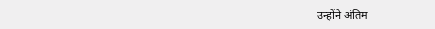उन्होंने अंतिम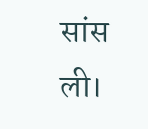सांस ली।